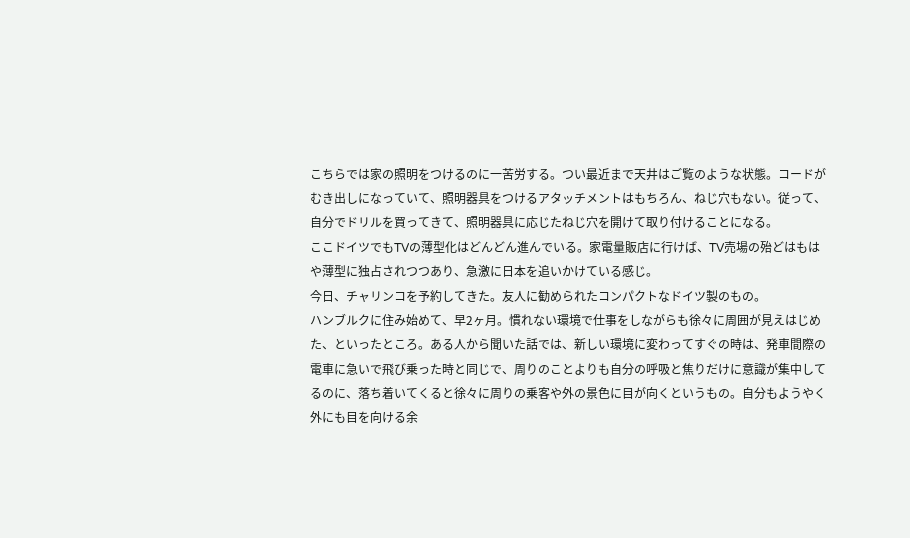こちらでは家の照明をつけるのに一苦労する。つい最近まで天井はご覧のような状態。コードがむき出しになっていて、照明器具をつけるアタッチメントはもちろん、ねじ穴もない。従って、自分でドリルを買ってきて、照明器具に応じたねじ穴を開けて取り付けることになる。
ここドイツでもTVの薄型化はどんどん進んでいる。家電量販店に行けば、TV売場の殆どはもはや薄型に独占されつつあり、急激に日本を追いかけている感じ。
今日、チャリンコを予約してきた。友人に勧められたコンパクトなドイツ製のもの。
ハンブルクに住み始めて、早2ヶ月。慣れない環境で仕事をしながらも徐々に周囲が見えはじめた、といったところ。ある人から聞いた話では、新しい環境に変わってすぐの時は、発車間際の電車に急いで飛び乗った時と同じで、周りのことよりも自分の呼吸と焦りだけに意識が集中してるのに、落ち着いてくると徐々に周りの乗客や外の景色に目が向くというもの。自分もようやく外にも目を向ける余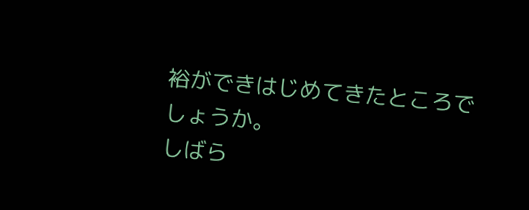裕ができはじめてきたところでしょうか。
しばら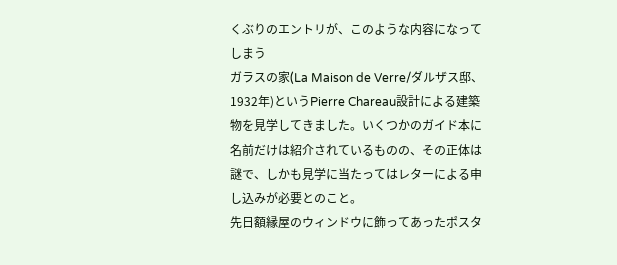くぶりのエントリが、このような内容になってしまう
ガラスの家(La Maison de Verre/ダルザス邸、1932年)というPierre Chareau設計による建築物を見学してきました。いくつかのガイド本に名前だけは紹介されているものの、その正体は謎で、しかも見学に当たってはレターによる申し込みが必要とのこと。
先日額縁屋のウィンドウに飾ってあったポスタ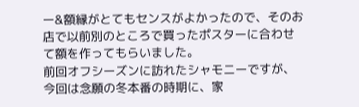ー&額縁がとてもセンスがよかったので、そのお店で以前別のところで買ったポスターに合わせて額を作ってもらいました。
前回オフシーズンに訪れたシャモニーですが、今回は念願の冬本番の時期に、家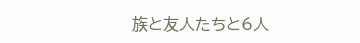族と友人たちと6人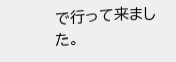で行って来ました。